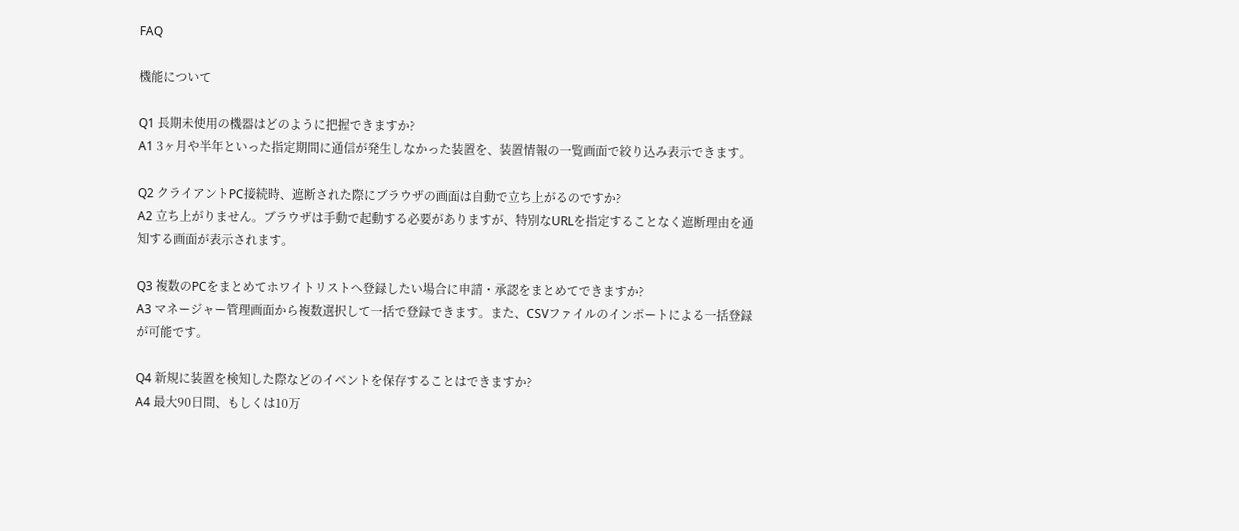FAQ

機能について

Q1 長期未使用の機器はどのように把握できますか?
A1 3ヶ月や半年といった指定期間に通信が発生しなかった装置を、装置情報の一覧画面で絞り込み表示できます。

Q2 クライアントPC接続時、遮断された際にブラウザの画面は自動で立ち上がるのですか?
A2 立ち上がりません。ブラウザは手動で起動する必要がありますが、特別なURLを指定することなく遮断理由を通知する画面が表示されます。

Q3 複数のPCをまとめてホワイトリストへ登録したい場合に申請・承認をまとめてできますか?
A3 マネージャー管理画面から複数選択して一括で登録できます。また、CSVファイルのインポートによる一括登録が可能です。

Q4 新規に装置を検知した際などのイベントを保存することはできますか?
A4 最大90日間、もしくは10万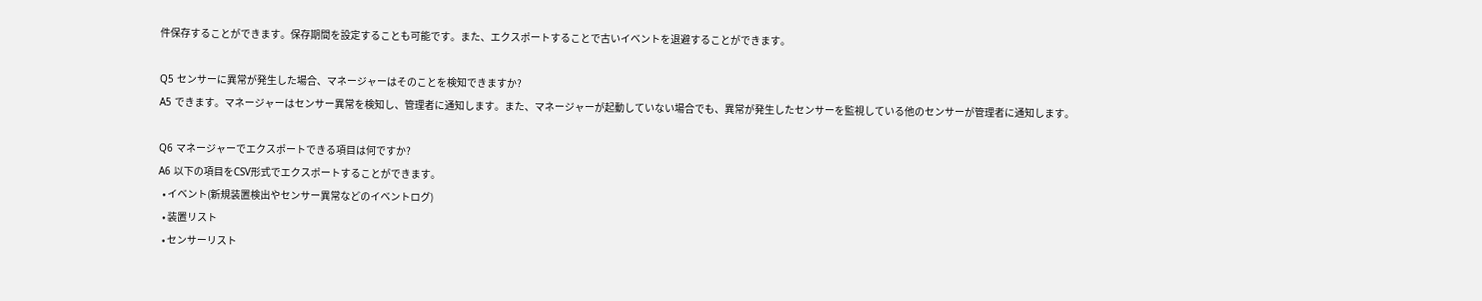件保存することができます。保存期間を設定することも可能です。また、エクスポートすることで古いイベントを退避することができます。

Q5 センサーに異常が発生した場合、マネージャーはそのことを検知できますか?
A5 できます。マネージャーはセンサー異常を検知し、管理者に通知します。また、マネージャーが起動していない場合でも、異常が発生したセンサーを監視している他のセンサーが管理者に通知します。

Q6 マネージャーでエクスポートできる項目は何ですか?
A6 以下の項目をCSV形式でエクスポートすることができます。
  • イベント(新規装置検出やセンサー異常などのイベントログ)
  • 装置リスト
  • センサーリスト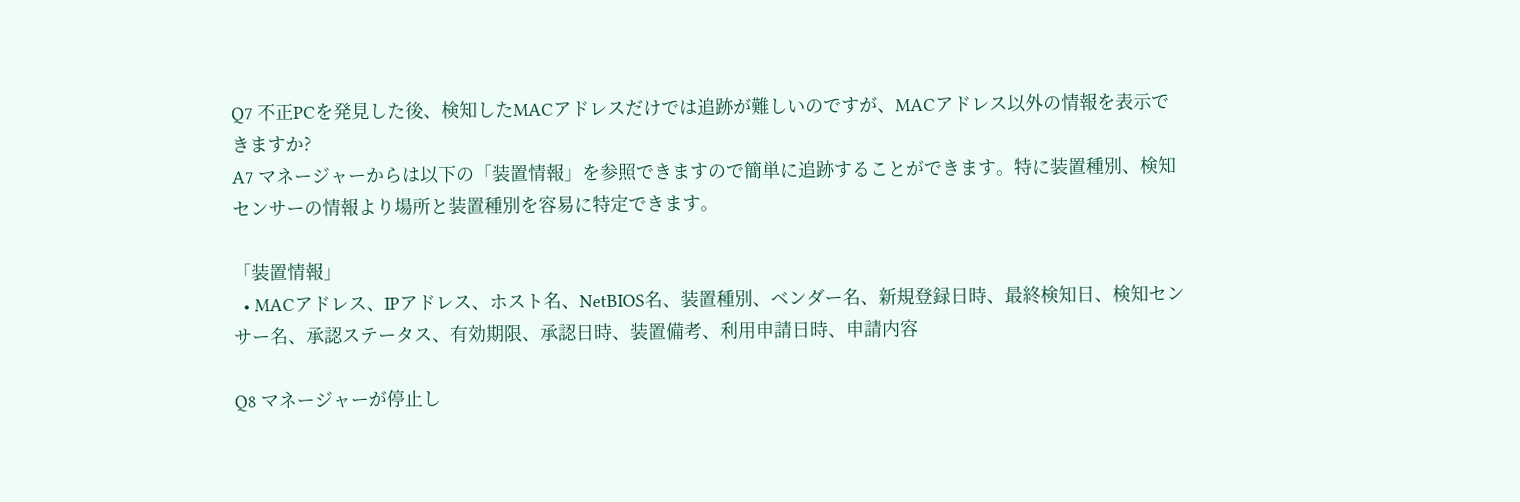Q7 不正PCを発見した後、検知したMACアドレスだけでは追跡が難しいのですが、MACアドレス以外の情報を表示できますか?
A7 マネージャーからは以下の「装置情報」を参照できますので簡単に追跡することができます。特に装置種別、検知センサーの情報より場所と装置種別を容易に特定できます。

「装置情報」
  • MACアドレス、IPアドレス、ホスト名、NetBIOS名、装置種別、ベンダー名、新規登録日時、最終検知日、検知センサー名、承認ステータス、有効期限、承認日時、装置備考、利用申請日時、申請内容

Q8 マネージャーが停止し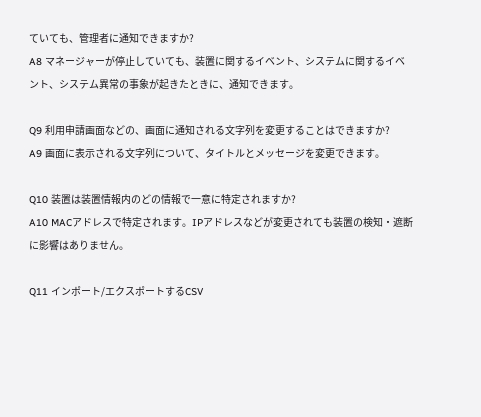ていても、管理者に通知できますか?
A8 マネージャーが停止していても、装置に関するイベント、システムに関するイベント、システム異常の事象が起きたときに、通知できます。

Q9 利用申請画面などの、画面に通知される文字列を変更することはできますか?
A9 画面に表示される文字列について、タイトルとメッセージを変更できます。

Q10 装置は装置情報内のどの情報で一意に特定されますか?
A10 MACアドレスで特定されます。IPアドレスなどが変更されても装置の検知・遮断に影響はありません。

Q11 インポート/エクスポートするCSV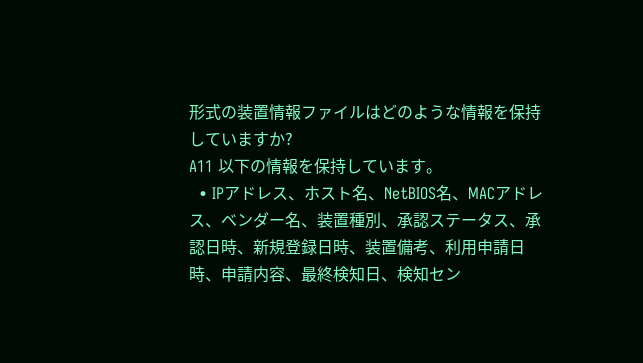形式の装置情報ファイルはどのような情報を保持していますか?
A11 以下の情報を保持しています。
  • IPアドレス、ホスト名、NetBIOS名、MACアドレス、ベンダー名、装置種別、承認ステータス、承認日時、新規登録日時、装置備考、利用申請日時、申請内容、最終検知日、検知セン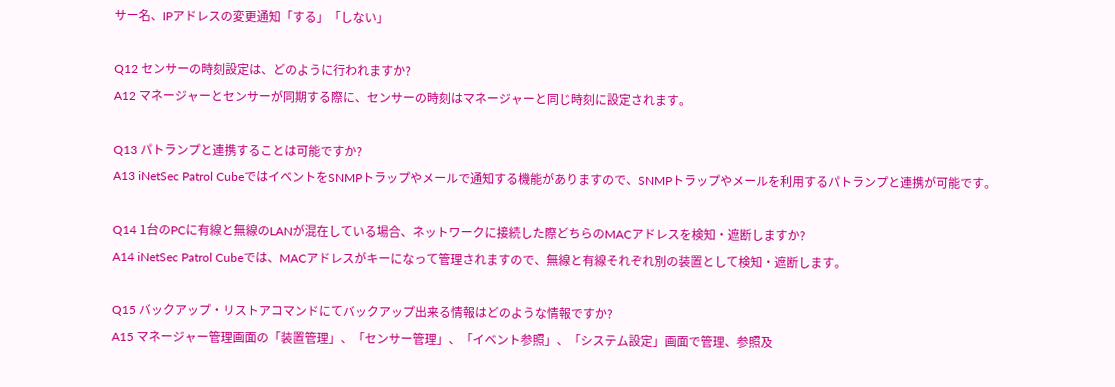サー名、IPアドレスの変更通知「する」「しない」

Q12 センサーの時刻設定は、どのように行われますか?
A12 マネージャーとセンサーが同期する際に、センサーの時刻はマネージャーと同じ時刻に設定されます。

Q13 パトランプと連携することは可能ですか?
A13 iNetSec Patrol CubeではイベントをSNMPトラップやメールで通知する機能がありますので、SNMPトラップやメールを利用するパトランプと連携が可能です。

Q14 1台のPCに有線と無線のLANが混在している場合、ネットワークに接続した際どちらのMACアドレスを検知・遮断しますか?
A14 iNetSec Patrol Cubeでは、MACアドレスがキーになって管理されますので、無線と有線それぞれ別の装置として検知・遮断します。

Q15 バックアップ・リストアコマンドにてバックアップ出来る情報はどのような情報ですか?
A15 マネージャー管理画面の「装置管理」、「センサー管理」、「イベント参照」、「システム設定」画面で管理、参照及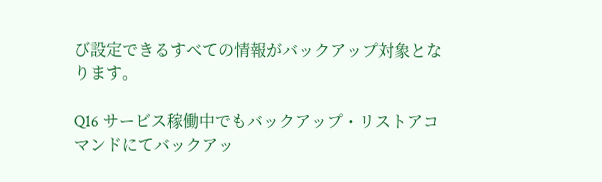び設定できるすべての情報がバックアップ対象となります。

Q16 サービス稼働中でもバックアップ・リストアコマンドにてバックアッ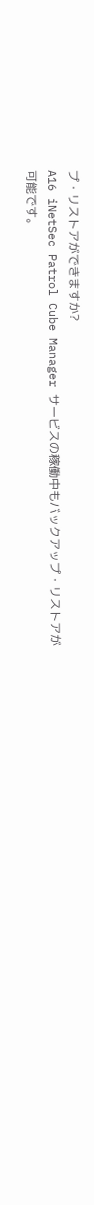プ・リストアができますか?
A16 iNetSec Patrol Cube Manager サービスの稼働中もバックアップ・リストアが可能です。